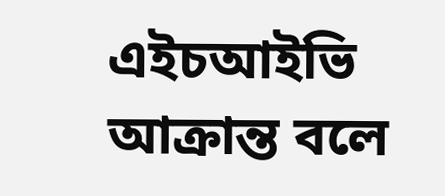এইচআইভি আক্রান্ত বলে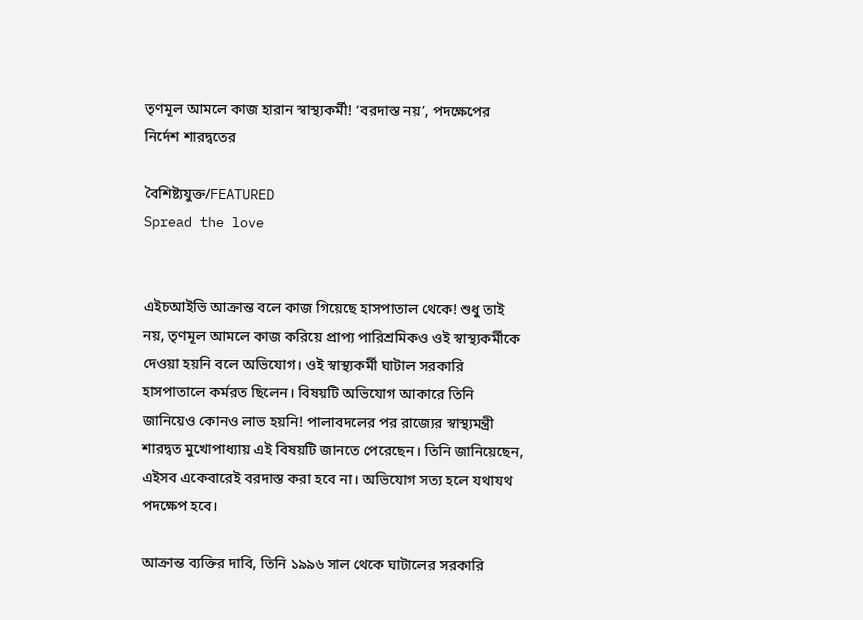তৃণমূল আমলে কাজ হারান স্বাস্থ্যকর্মী! ‘বরদাস্ত নয়’, পদক্ষেপের নির্দেশ শারদ্বতের

বৈশিষ্ট্যযুক্ত/FEATURED
Spread the love


এইচআইভি আক্রান্ত বলে কাজ গিয়েছে হাসপাতাল থেকে! শুধু তাই নয়, তৃণমূল আমলে কাজ করিয়ে প্রাপ্য পারিশ্রমিকও ওই স্বাস্থ্যকর্মীকে দেওয়া হয়নি বলে অভিযোগ। ওই স্বাস্থ্যকর্মী ঘাটাল সরকারি হাসপাতালে কর্মরত ছিলেন। বিষয়টি অভিযোগ আকারে তিনি জানিয়েও কোনও লাভ হয়নি! পালাবদলের পর রাজ্যের স্বাস্থ্যমন্ত্রী শারদ্বত মুখোপাধ্যায় এই বিষয়টি জানতে পেরেছেন। তিনি জানিয়েছেন, এইসব একেবারেই বরদাস্ত করা হবে না। অভিযোগ সত্য হলে যথাযথ পদক্ষেপ হবে।

আক্রান্ত ব্যক্তির দাবি, তিনি ১৯৯৬ সাল থেকে ঘাটালের সরকারি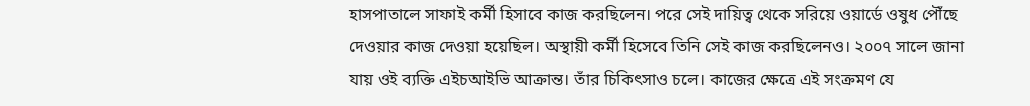হাসপাতালে সাফাই কর্মী হিসাবে কাজ করছিলেন। পরে সেই দায়িত্ব থেকে সরিয়ে ওয়ার্ডে ওষুধ পৌঁছে দেওয়ার কাজ দেওয়া হয়েছিল। অস্থায়ী কর্মী হিসেবে তিনি সেই কাজ করছিলেনও। ২০০৭ সালে জানা যায় ওই ব্যক্তি এইচআইভি আক্রান্ত। তাঁর চিকিৎসাও চলে। কাজের ক্ষেত্রে এই সংক্রমণ যে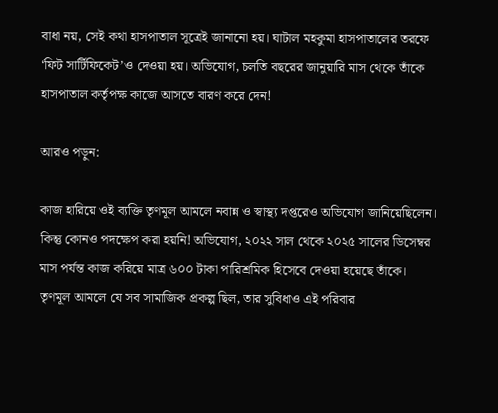বাধা নয়, সেই কথা হাসপাতাল সূত্রেই জানানো হয়। ঘাটাল মহকুমা হাসপাতালের তরফে ‘ফিট সার্টিফিকেট’ও দেওয়া হয়। অভিযোগ, চলতি বছরের জানুয়ারি মাস থেকে তাঁকে হাসপাতাল কর্তৃপক্ষ কাজে আসতে বারণ করে দেন!

আরও পড়ুন:

কাজ হারিয়ে ওই ব্যক্তি তৃণমূল আমলে নবান্ন ও স্বাস্থ্য দপ্তরেও অভিযোগ জানিয়েছিলেন। কিন্তু কোনও পদক্ষেপ করা হয়নি! অভিযোগ, ২০২২ সাল থেকে ২০২৫ সালের ডিসেম্বর মাস পর্যন্ত কাজ করিয়ে মাত্র ৬০০ টাকা পারিশ্রমিক হিসেবে দেওয়া হয়েছে তাঁকে। তৃণমূল আমলে যে সব সামাজিক প্রকল্প ছিল, তার সুবিধাও এই পরিবার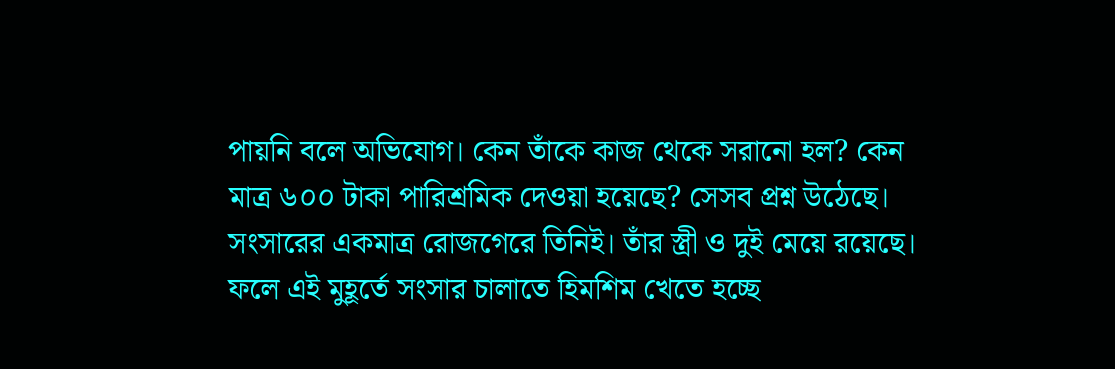পায়নি বলে অভিযোগ। কেন তাঁকে কাজ থেকে সরানো হল? কেন মাত্র ৬০০ টাকা পারিশ্রমিক দেওয়া হয়েছে? সেসব প্রশ্ন উঠেছে। সংসারের একমাত্র রোজগেরে তিনিই। তাঁর স্ত্রী ও দুই মেয়ে রয়েছে। ফলে এই মুহূর্তে সংসার চালাতে হিমশিম খেতে হচ্ছে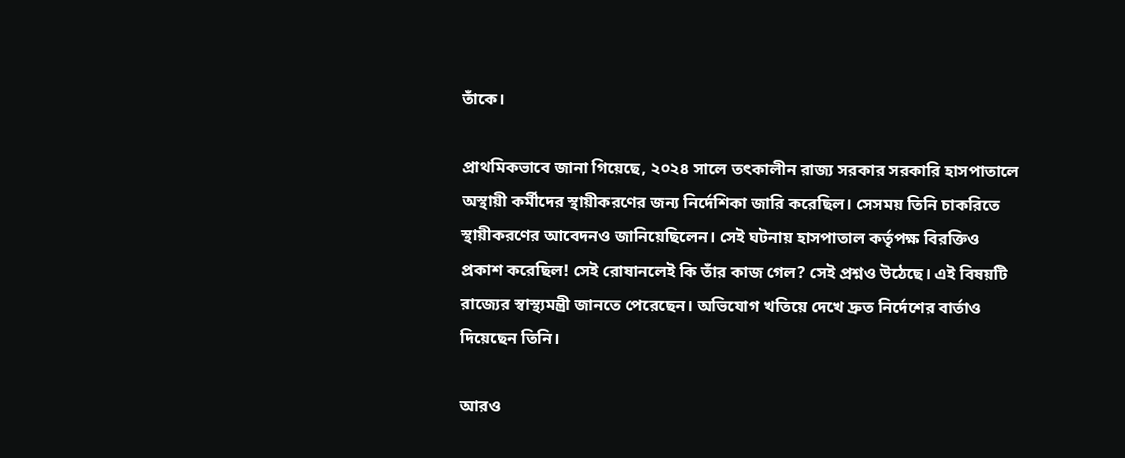তাঁকে।

প্রাথমিকভাবে জানা গিয়েছে, ২০২৪ সালে তৎকালীন রাজ্য সরকার সরকারি হাসপাতালে অস্থায়ী কর্মীদের স্থায়ীকরণের জন্য নির্দেশিকা জারি করেছিল। সেসময় তিনি চাকরিতে স্থায়ীকরণের আবেদনও জানিয়েছিলেন। সেই ঘটনায় হাসপাতাল কর্তৃপক্ষ বিরক্তিও প্রকাশ করেছিল! সেই রোষানলেই কি তাঁর কাজ গেল? সেই প্রশ্নও উঠেছে। এই বিষয়টি রাজ্যের স্বাস্থ্যমন্ত্রী জানতে পেরেছেন। অভিযোগ খতিয়ে দেখে দ্রুত নির্দেশের বার্তাও দিয়েছেন তিনি।

আরও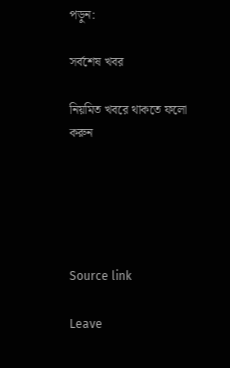পড়ুন:

সর্বশেষ খবর

নিয়মিত খবরে থাকতে ফলো করুন





Source link

Leave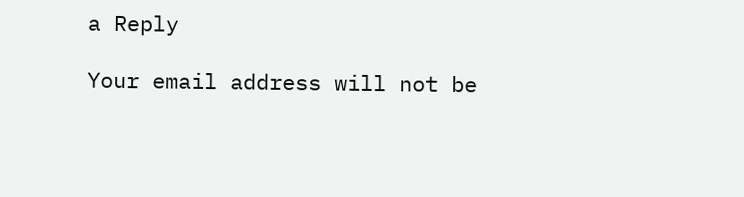a Reply

Your email address will not be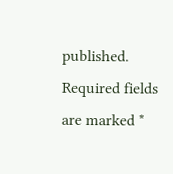published. Required fields are marked *